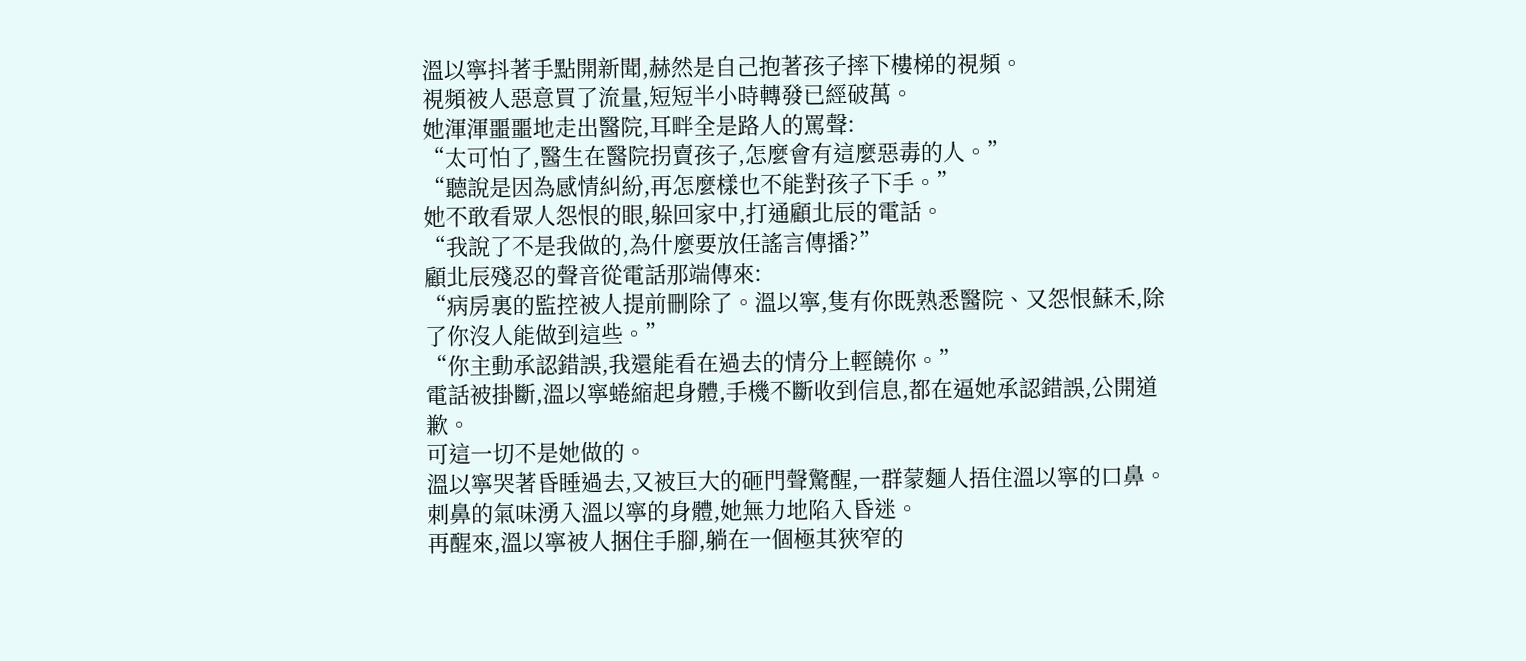溫以寧抖著手點開新聞,赫然是自己抱著孩子摔下樓梯的視頻。
視頻被人惡意買了流量,短短半小時轉發已經破萬。
她渾渾噩噩地走出醫院,耳畔全是路人的罵聲:
“太可怕了,醫生在醫院拐賣孩子,怎麼會有這麼惡毒的人。”
“聽說是因為感情糾紛,再怎麼樣也不能對孩子下手。”
她不敢看眾人怨恨的眼,躲回家中,打通顧北辰的電話。
“我說了不是我做的,為什麼要放任謠言傳播?”
顧北辰殘忍的聲音從電話那端傳來:
“病房裏的監控被人提前刪除了。溫以寧,隻有你既熟悉醫院、又怨恨蘇禾,除了你沒人能做到這些。”
“你主動承認錯誤,我還能看在過去的情分上輕饒你。”
電話被掛斷,溫以寧蜷縮起身體,手機不斷收到信息,都在逼她承認錯誤,公開道歉。
可這一切不是她做的。
溫以寧哭著昏睡過去,又被巨大的砸門聲驚醒,一群蒙麵人捂住溫以寧的口鼻。
刺鼻的氣味湧入溫以寧的身體,她無力地陷入昏迷。
再醒來,溫以寧被人捆住手腳,躺在一個極其狹窄的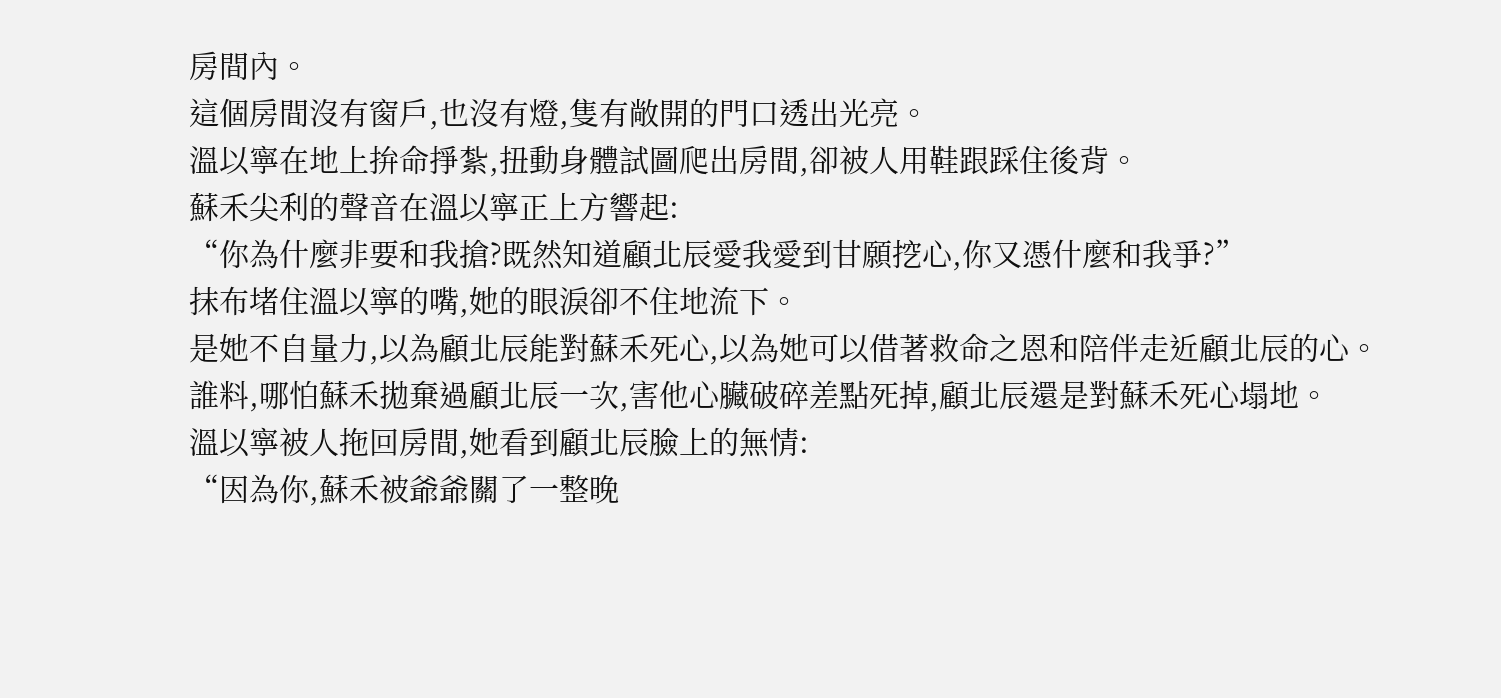房間內。
這個房間沒有窗戶,也沒有燈,隻有敞開的門口透出光亮。
溫以寧在地上拚命掙紮,扭動身體試圖爬出房間,卻被人用鞋跟踩住後背。
蘇禾尖利的聲音在溫以寧正上方響起:
“你為什麼非要和我搶?既然知道顧北辰愛我愛到甘願挖心,你又憑什麼和我爭?”
抹布堵住溫以寧的嘴,她的眼淚卻不住地流下。
是她不自量力,以為顧北辰能對蘇禾死心,以為她可以借著救命之恩和陪伴走近顧北辰的心。
誰料,哪怕蘇禾拋棄過顧北辰一次,害他心臟破碎差點死掉,顧北辰還是對蘇禾死心塌地。
溫以寧被人拖回房間,她看到顧北辰臉上的無情:
“因為你,蘇禾被爺爺關了一整晚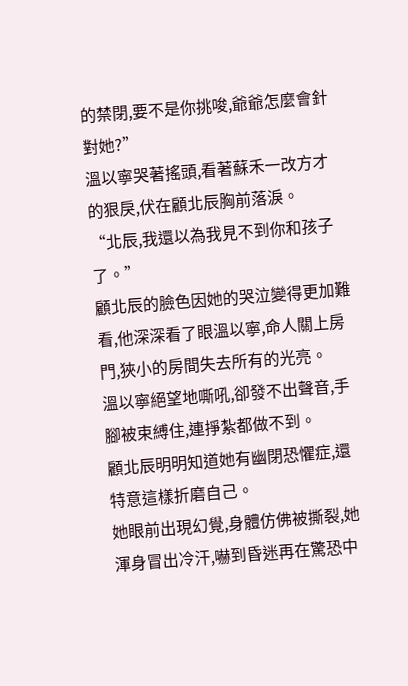的禁閉,要不是你挑唆,爺爺怎麼會針對她?”
溫以寧哭著搖頭,看著蘇禾一改方才的狠戾,伏在顧北辰胸前落淚。
“北辰,我還以為我見不到你和孩子了。”
顧北辰的臉色因她的哭泣變得更加難看,他深深看了眼溫以寧,命人關上房門,狹小的房間失去所有的光亮。
溫以寧絕望地嘶吼,卻發不出聲音,手腳被束縛住,連掙紮都做不到。
顧北辰明明知道她有幽閉恐懼症,還特意這樣折磨自己。
她眼前出現幻覺,身體仿佛被撕裂,她渾身冒出冷汗,嚇到昏迷再在驚恐中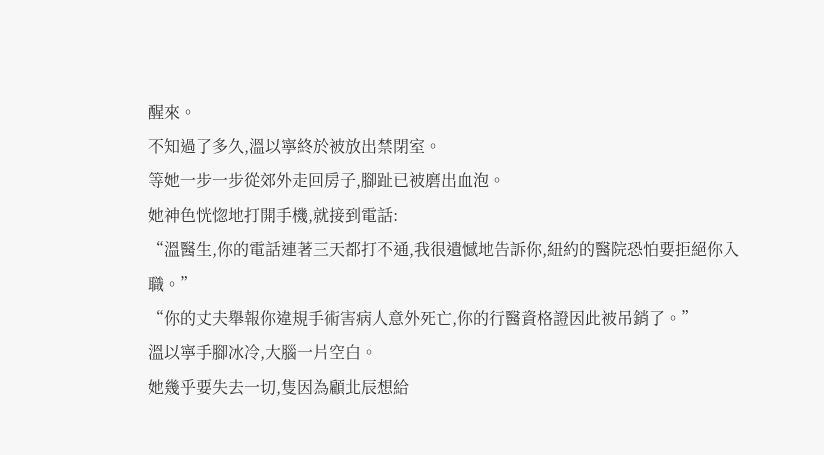醒來。
不知過了多久,溫以寧終於被放出禁閉室。
等她一步一步從郊外走回房子,腳趾已被磨出血泡。
她神色恍惚地打開手機,就接到電話:
“溫醫生,你的電話連著三天都打不通,我很遺憾地告訴你,紐約的醫院恐怕要拒絕你入職。”
“你的丈夫舉報你違規手術害病人意外死亡,你的行醫資格證因此被吊銷了。”
溫以寧手腳冰冷,大腦一片空白。
她幾乎要失去一切,隻因為顧北辰想給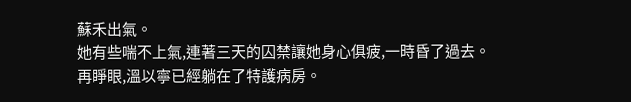蘇禾出氣。
她有些喘不上氣,連著三天的囚禁讓她身心俱疲,一時昏了過去。
再睜眼,溫以寧已經躺在了特護病房。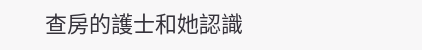查房的護士和她認識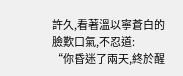許久,看著溫以寧蒼白的臉歎口氣,不忍道:
“你昏迷了兩天,終於醒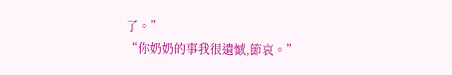了。”
“你奶奶的事我很遺憾,節哀。”